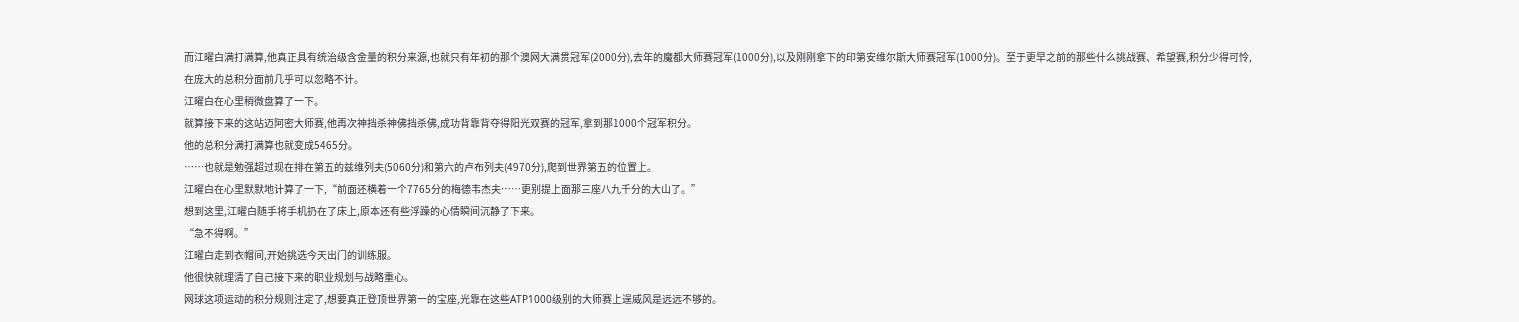而江曜白满打满算,他真正具有统治级含金量的积分来源,也就只有年初的那个澳网大满贯冠军(2000分),去年的魔都大师赛冠军(1000分),以及刚刚拿下的印第安维尔斯大师赛冠军(1000分)。至于更早之前的那些什么挑战赛、希望赛,积分少得可怜,在庞大的总积分面前几乎可以忽略不计。
江曜白在心里稍微盘算了一下。
就算接下来的这站迈阿密大师赛,他再次神挡杀神佛挡杀佛,成功背靠背夺得阳光双赛的冠军,拿到那1000个冠军积分。
他的总积分满打满算也就变成5465分。
……也就是勉强超过现在排在第五的兹维列夫(5060分)和第六的卢布列夫(4970分),爬到世界第五的位置上。
江曜白在心里默默地计算了一下,“前面还横着一个7765分的梅德韦杰夫……更别提上面那三座八九千分的大山了。”
想到这里,江曜白随手将手机扔在了床上,原本还有些浮躁的心情瞬间沉静了下来。
“急不得啊。”
江曜白走到衣帽间,开始挑选今天出门的训练服。
他很快就理清了自己接下来的职业规划与战略重心。
网球这项运动的积分规则注定了,想要真正登顶世界第一的宝座,光靠在这些ATP1000级别的大师赛上逞威风是远远不够的。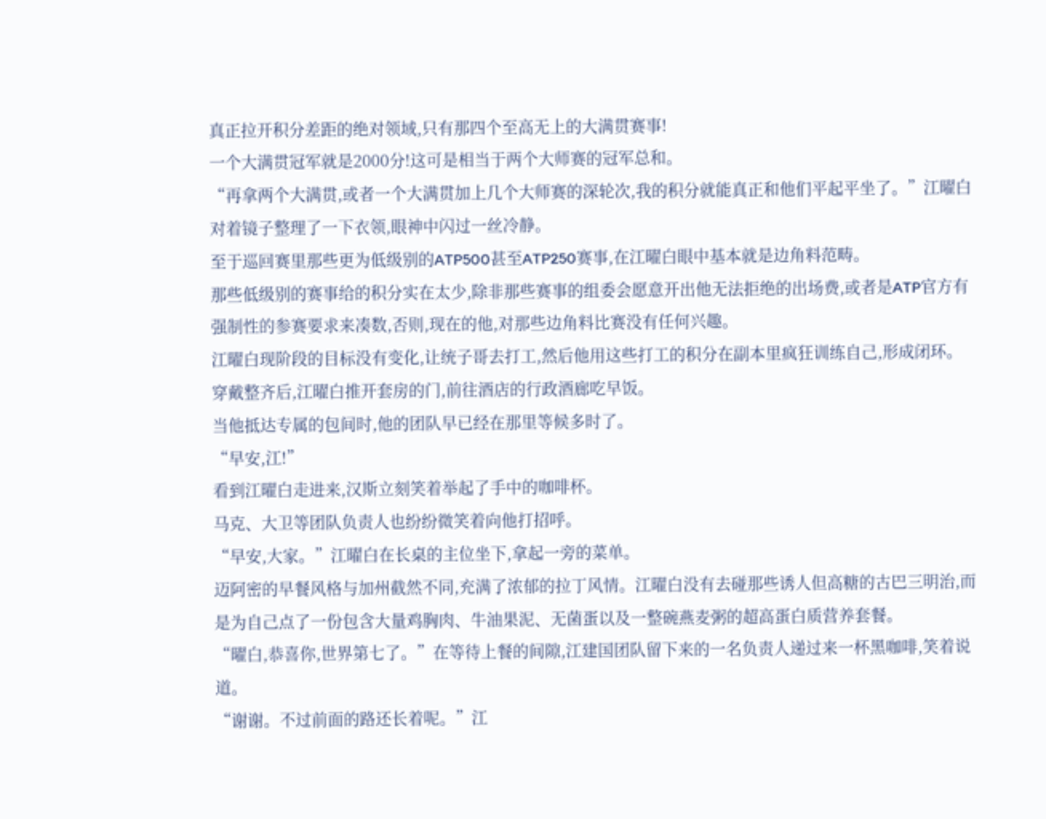真正拉开积分差距的绝对领域,只有那四个至高无上的大满贯赛事!
一个大满贯冠军就是2000分!这可是相当于两个大师赛的冠军总和。
“再拿两个大满贯,或者一个大满贯加上几个大师赛的深轮次,我的积分就能真正和他们平起平坐了。”江曜白对着镜子整理了一下衣领,眼神中闪过一丝冷静。
至于巡回赛里那些更为低级别的ATP500甚至ATP250赛事,在江曜白眼中基本就是边角料范畴。
那些低级别的赛事给的积分实在太少,除非那些赛事的组委会愿意开出他无法拒绝的出场费,或者是ATP官方有强制性的参赛要求来凑数,否则,现在的他,对那些边角料比赛没有任何兴趣。
江曜白现阶段的目标没有变化,让统子哥去打工,然后他用这些打工的积分在副本里疯狂训练自己,形成闭环。
穿戴整齐后,江曜白推开套房的门,前往酒店的行政酒廊吃早饭。
当他抵达专属的包间时,他的团队早已经在那里等候多时了。
“早安,江!”
看到江曜白走进来,汉斯立刻笑着举起了手中的咖啡杯。
马克、大卫等团队负责人也纷纷微笑着向他打招呼。
“早安,大家。”江曜白在长桌的主位坐下,拿起一旁的菜单。
迈阿密的早餐风格与加州截然不同,充满了浓郁的拉丁风情。江曜白没有去碰那些诱人但高糖的古巴三明治,而是为自己点了一份包含大量鸡胸肉、牛油果泥、无菌蛋以及一整碗燕麦粥的超高蛋白质营养套餐。
“曜白,恭喜你,世界第七了。”在等待上餐的间隙,江建国团队留下来的一名负责人递过来一杯黑咖啡,笑着说道。
“谢谢。不过前面的路还长着呢。”江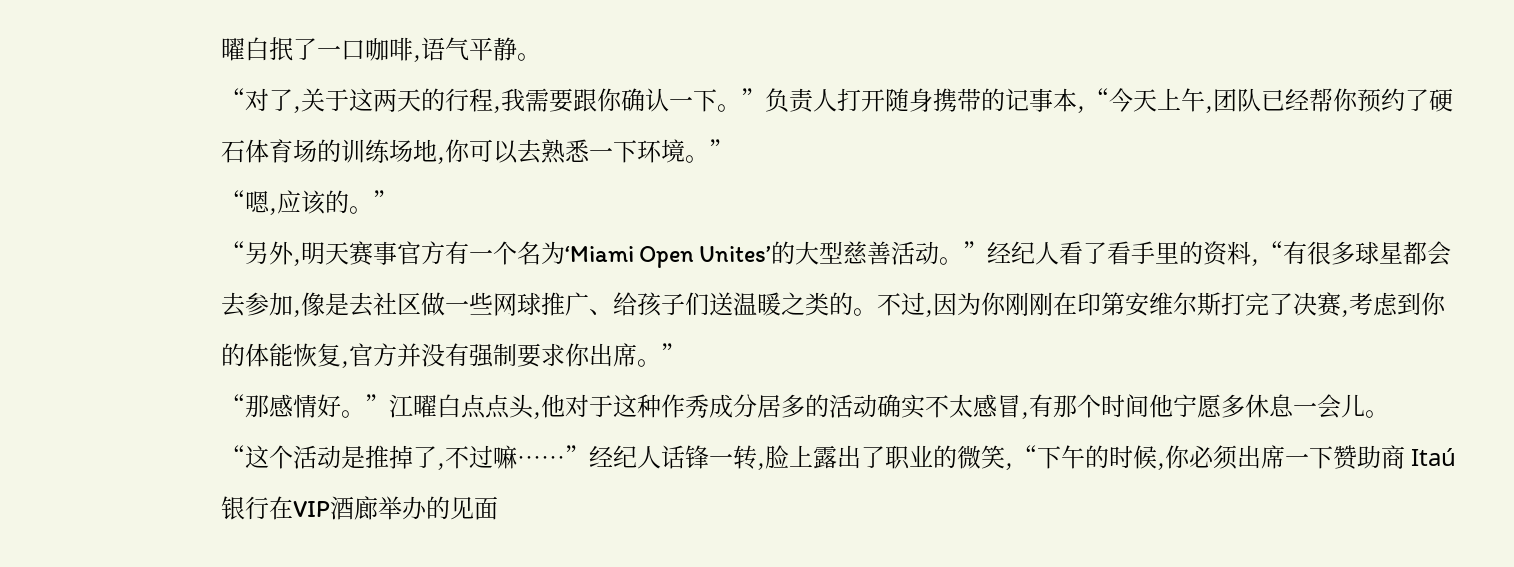曜白抿了一口咖啡,语气平静。
“对了,关于这两天的行程,我需要跟你确认一下。”负责人打开随身携带的记事本,“今天上午,团队已经帮你预约了硬石体育场的训练场地,你可以去熟悉一下环境。”
“嗯,应该的。”
“另外,明天赛事官方有一个名为‘Miami Open Unites’的大型慈善活动。”经纪人看了看手里的资料,“有很多球星都会去参加,像是去社区做一些网球推广、给孩子们送温暖之类的。不过,因为你刚刚在印第安维尔斯打完了决赛,考虑到你的体能恢复,官方并没有强制要求你出席。”
“那感情好。”江曜白点点头,他对于这种作秀成分居多的活动确实不太感冒,有那个时间他宁愿多休息一会儿。
“这个活动是推掉了,不过嘛……”经纪人话锋一转,脸上露出了职业的微笑,“下午的时候,你必须出席一下赞助商 Itaú银行在VIP酒廊举办的见面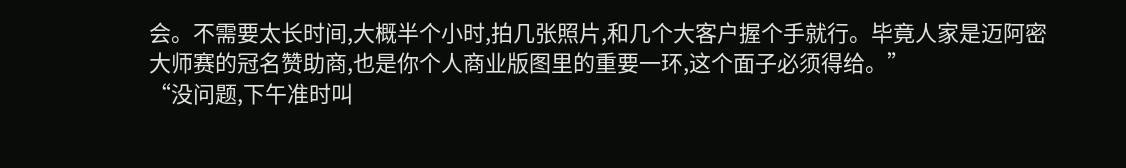会。不需要太长时间,大概半个小时,拍几张照片,和几个大客户握个手就行。毕竟人家是迈阿密大师赛的冠名赞助商,也是你个人商业版图里的重要一环,这个面子必须得给。”
“没问题,下午准时叫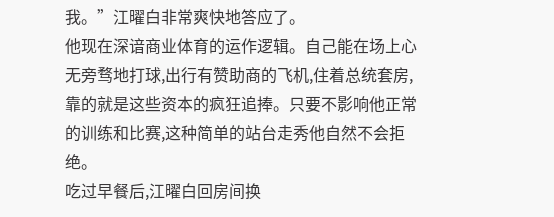我。”江曜白非常爽快地答应了。
他现在深谙商业体育的运作逻辑。自己能在场上心无旁骛地打球,出行有赞助商的飞机,住着总统套房,靠的就是这些资本的疯狂追捧。只要不影响他正常的训练和比赛,这种简单的站台走秀他自然不会拒绝。
吃过早餐后,江曜白回房间换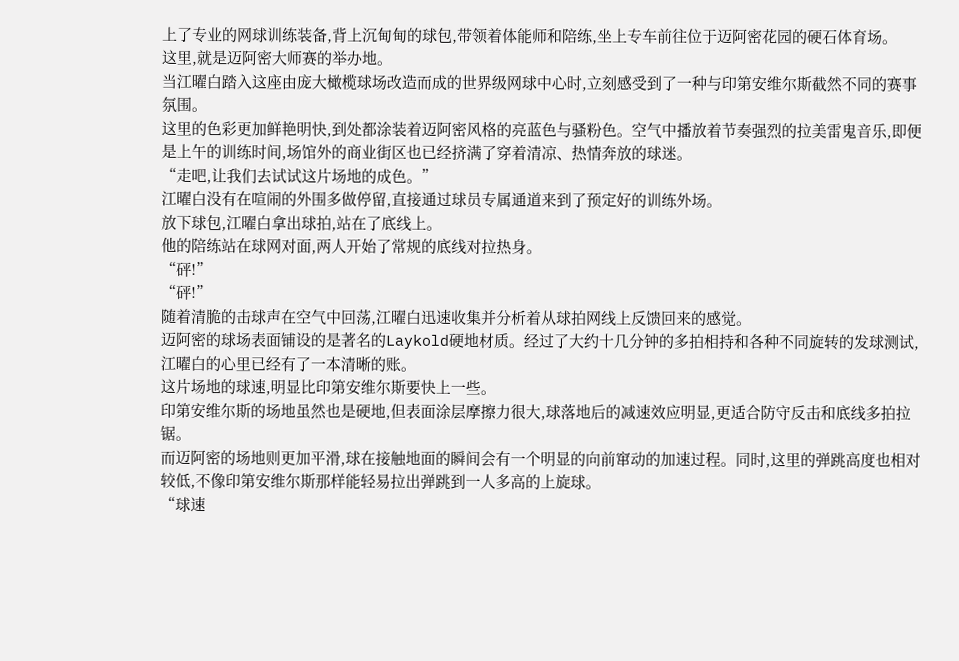上了专业的网球训练装备,背上沉甸甸的球包,带领着体能师和陪练,坐上专车前往位于迈阿密花园的硬石体育场。
这里,就是迈阿密大师赛的举办地。
当江曜白踏入这座由庞大橄榄球场改造而成的世界级网球中心时,立刻感受到了一种与印第安维尔斯截然不同的赛事氛围。
这里的色彩更加鲜艳明快,到处都涂装着迈阿密风格的亮蓝色与骚粉色。空气中播放着节奏强烈的拉美雷鬼音乐,即便是上午的训练时间,场馆外的商业街区也已经挤满了穿着清凉、热情奔放的球迷。
“走吧,让我们去试试这片场地的成色。”
江曜白没有在喧闹的外围多做停留,直接通过球员专属通道来到了预定好的训练外场。
放下球包,江曜白拿出球拍,站在了底线上。
他的陪练站在球网对面,两人开始了常规的底线对拉热身。
“砰!”
“砰!”
随着清脆的击球声在空气中回荡,江曜白迅速收集并分析着从球拍网线上反馈回来的感觉。
迈阿密的球场表面铺设的是著名的Laykold硬地材质。经过了大约十几分钟的多拍相持和各种不同旋转的发球测试,江曜白的心里已经有了一本清晰的账。
这片场地的球速,明显比印第安维尔斯要快上一些。
印第安维尔斯的场地虽然也是硬地,但表面涂层摩擦力很大,球落地后的减速效应明显,更适合防守反击和底线多拍拉锯。
而迈阿密的场地则更加平滑,球在接触地面的瞬间会有一个明显的向前窜动的加速过程。同时,这里的弹跳高度也相对较低,不像印第安维尔斯那样能轻易拉出弹跳到一人多高的上旋球。
“球速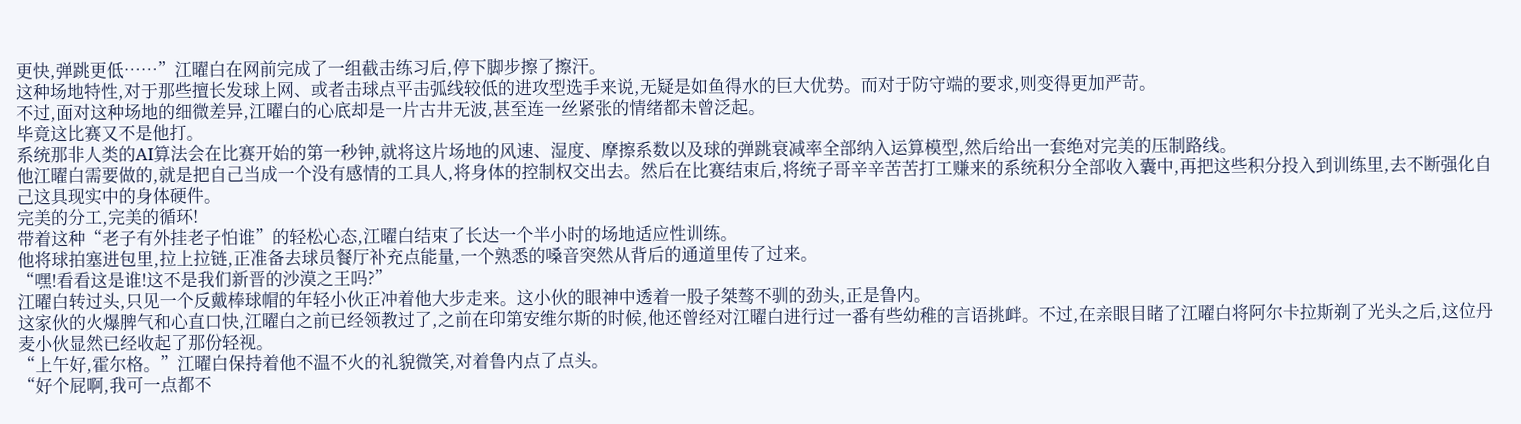更快,弹跳更低……”江曜白在网前完成了一组截击练习后,停下脚步擦了擦汗。
这种场地特性,对于那些擅长发球上网、或者击球点平击弧线较低的进攻型选手来说,无疑是如鱼得水的巨大优势。而对于防守端的要求,则变得更加严苛。
不过,面对这种场地的细微差异,江曜白的心底却是一片古井无波,甚至连一丝紧张的情绪都未曾泛起。
毕竟这比赛又不是他打。
系统那非人类的AI算法会在比赛开始的第一秒钟,就将这片场地的风速、湿度、摩擦系数以及球的弹跳衰减率全部纳入运算模型,然后给出一套绝对完美的压制路线。
他江曜白需要做的,就是把自己当成一个没有感情的工具人,将身体的控制权交出去。然后在比赛结束后,将统子哥辛辛苦苦打工赚来的系统积分全部收入囊中,再把这些积分投入到训练里,去不断强化自己这具现实中的身体硬件。
完美的分工,完美的循环!
带着这种“老子有外挂老子怕谁”的轻松心态,江曜白结束了长达一个半小时的场地适应性训练。
他将球拍塞进包里,拉上拉链,正准备去球员餐厅补充点能量,一个熟悉的嗓音突然从背后的通道里传了过来。
“嘿!看看这是谁!这不是我们新晋的沙漠之王吗?”
江曜白转过头,只见一个反戴棒球帽的年轻小伙正冲着他大步走来。这小伙的眼神中透着一股子桀骜不驯的劲头,正是鲁内。
这家伙的火爆脾气和心直口快,江曜白之前已经领教过了,之前在印第安维尔斯的时候,他还曾经对江曜白进行过一番有些幼稚的言语挑衅。不过,在亲眼目睹了江曜白将阿尔卡拉斯剃了光头之后,这位丹麦小伙显然已经收起了那份轻视。
“上午好,霍尔格。”江曜白保持着他不温不火的礼貌微笑,对着鲁内点了点头。
“好个屁啊,我可一点都不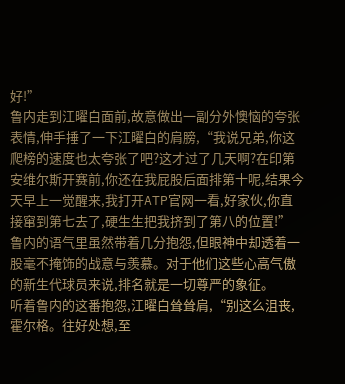好!”
鲁内走到江曜白面前,故意做出一副分外懊恼的夸张表情,伸手捶了一下江曜白的肩膀,“我说兄弟,你这爬榜的速度也太夸张了吧?这才过了几天啊?在印第安维尔斯开赛前,你还在我屁股后面排第十呢,结果今天早上一觉醒来,我打开ATP官网一看,好家伙,你直接窜到第七去了,硬生生把我挤到了第八的位置!”
鲁内的语气里虽然带着几分抱怨,但眼神中却透着一股毫不掩饰的战意与羡慕。对于他们这些心高气傲的新生代球员来说,排名就是一切尊严的象征。
听着鲁内的这番抱怨,江曜白耸耸肩,“别这么沮丧,霍尔格。往好处想,至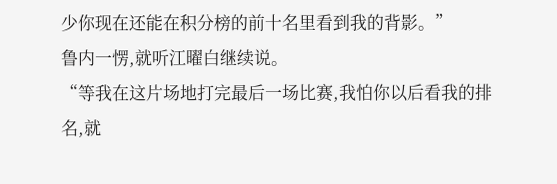少你现在还能在积分榜的前十名里看到我的背影。”
鲁内一愣,就听江曜白继续说。
“等我在这片场地打完最后一场比赛,我怕你以后看我的排名,就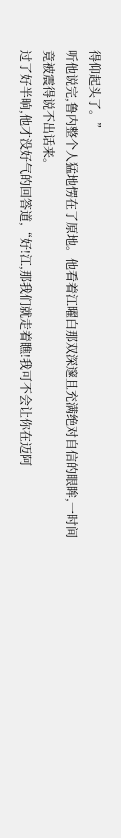得仰起头了。”
听他说完,鲁内整个人猛地愣在了原地。他看着江曜白那双深邃且充满绝对自信的眼眸,一时间竟被震得说不出话来。
过了好半晌,他才没好气的回答道,“好!江,那我们就走着瞧!我可不会让你在迈阿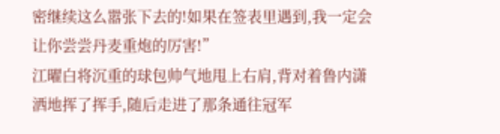密继续这么嚣张下去的!如果在签表里遇到,我一定会让你尝尝丹麦重炮的厉害!”
江曜白将沉重的球包帅气地甩上右肩,背对着鲁内潇洒地挥了挥手,随后走进了那条通往冠军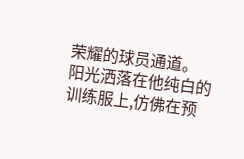荣耀的球员通道。
阳光洒落在他纯白的训练服上,仿佛在预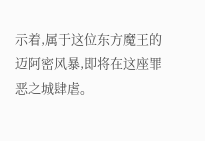示着,属于这位东方魔王的迈阿密风暴,即将在这座罪恶之城肆虐。